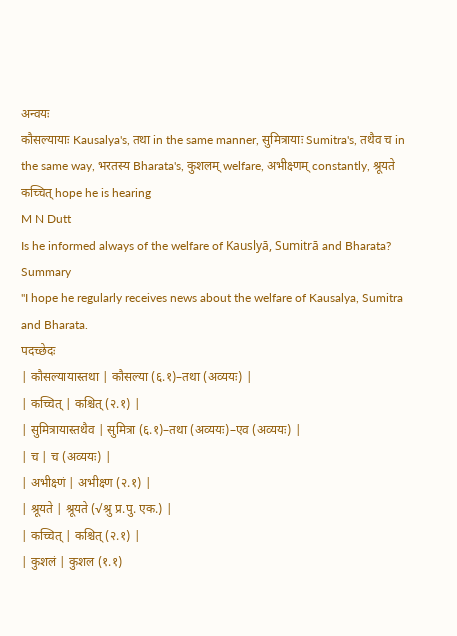अन्वयः
कौसल्यायाः Kausalya's, तथा in the same manner, सुमित्रायाः Sumitra's, तथैव च in the same way, भरतस्य Bharata's, कुशलम् welfare, अभीक्ष्णम् constantly, श्रूयते कच्चित् hope he is hearing
M N Dutt
Is he informed always of the welfare of Kauslyā, Sumitrā and Bharata?
Summary
"I hope he regularly receives news about the welfare of Kausalya, Sumitra and Bharata.
पदच्छेदः
| कौसल्यायास्तथा | कौसल्या (६.१)–तथा (अव्ययः) |
| कच्चित् | कश्चित् (२.१) |
| सुमित्रायास्तथैव | सुमित्रा (६.१)–तथा (अव्ययः)–एव (अव्ययः) |
| च | च (अव्ययः) |
| अभीक्ष्णं | अभीक्ष्ण (२.१) |
| श्रूयते | श्रूयते (√श्रु प्र.पु. एक.) |
| कच्चित् | कश्चित् (२.१) |
| कुशलं | कुशल (१.१)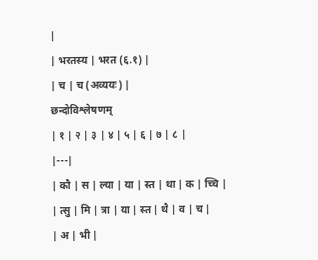|
| भरतस्य | भरत (६.१) |
| च | च (अव्ययः) |
छन्दोविश्लेषणम्
| १ | २ | ३ | ४ | ५ | ६ | ७ | ८ |
|---|
| कौ | स | ल्या | या | स्त | था | क | च्चि |
| त्सु | मि | त्रा | या | स्त | थै | व | च |
| अ | भी |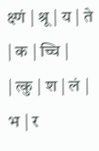क्ष्णं | श्रू | य | ते | क | च्चि |
| त्कु | श | लं | भ | र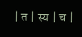| त | स्य | च |